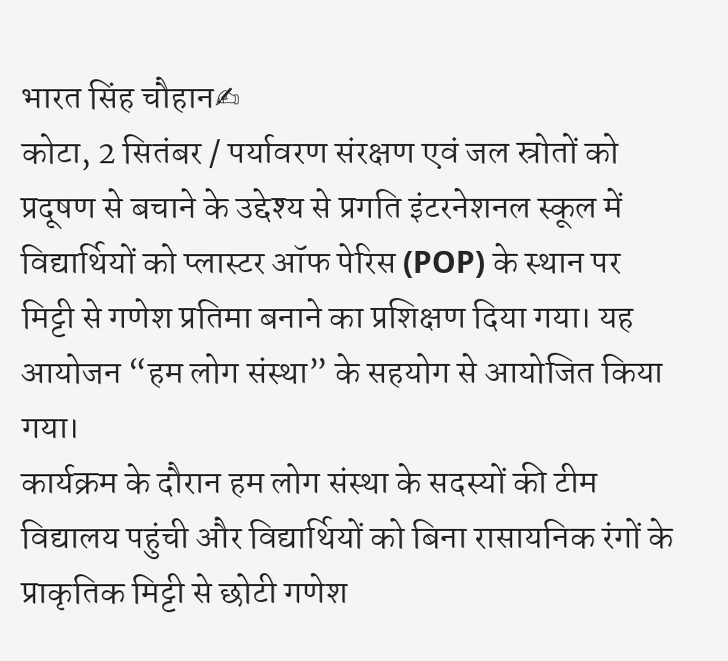भारत सिंह चौहान✍
कोटा, 2 सितंबर / पर्यावरण संरक्षण एवं जल स्रोतों को प्रदूषण से बचाने के उद्देश्य से प्रगति इंटरनेशनल स्कूल में विद्यार्थियों को प्लास्टर ऑफ पेरिस (POP) के स्थान पर मिट्टी से गणेश प्रतिमा बनाने का प्रशिक्षण दिया गया। यह आयोजन “हम लोग संस्था” के सहयोग से आयोजित किया गया।
कार्यक्रम के दौरान हम लोग संस्था के सदस्यों की टीम विद्यालय पहुंची और विद्यार्थियों को बिना रासायनिक रंगों के प्राकृतिक मिट्टी से छोटी गणेश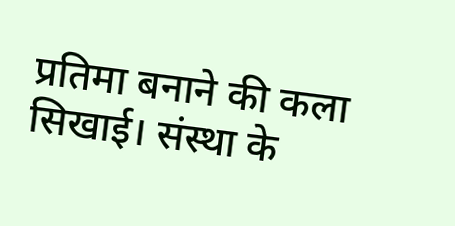प्रतिमा बनाने की कला सिखाई। संस्था के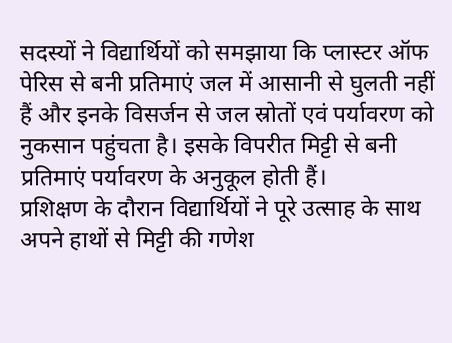सदस्यों ने विद्यार्थियों को समझाया कि प्लास्टर ऑफ पेरिस से बनी प्रतिमाएं जल में आसानी से घुलती नहीं हैं और इनके विसर्जन से जल स्रोतों एवं पर्यावरण को नुकसान पहुंचता है। इसके विपरीत मिट्टी से बनी प्रतिमाएं पर्यावरण के अनुकूल होती हैं।
प्रशिक्षण के दौरान विद्यार्थियों ने पूरे उत्साह के साथ अपने हाथों से मिट्टी की गणेश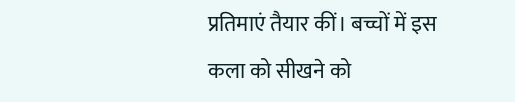प्रतिमाएं तैयार कीं। बच्चों में इस कला को सीखने को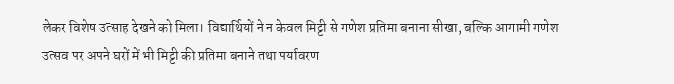लेकर विशेष उत्साह देखने को मिला। विद्यार्थियों ने न केवल मिट्टी से गणेश प्रतिमा बनाना सीखा, बल्कि आगामी गणेश उत्सव पर अपने घरों में भी मिट्टी की प्रतिमा बनाने तथा पर्यावरण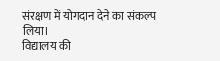संरक्षण में योगदान देने का संकल्प लिया।
विद्यालय की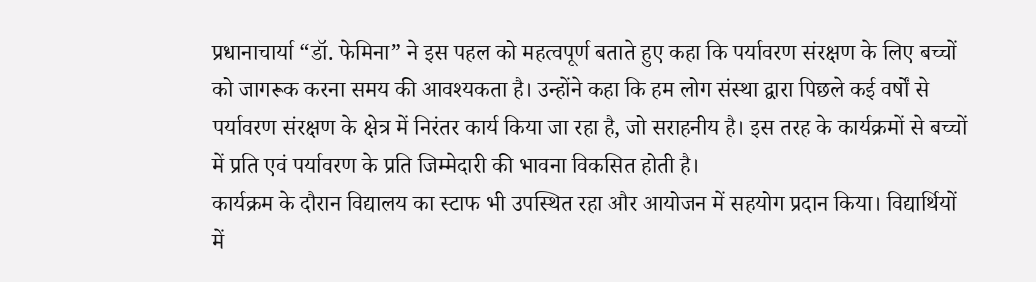प्रधानाचार्या “डॉ. फेमिना” ने इस पहल को महत्वपूर्ण बताते हुए कहा कि पर्यावरण संरक्षण के लिए बच्चों को जागरूक करना समय की आवश्यकता है। उन्होंने कहा कि हम लोग संस्था द्वारा पिछले कई वर्षों से पर्यावरण संरक्षण के क्षेत्र में निरंतर कार्य किया जा रहा है, जो सराहनीय है। इस तरह के कार्यक्रमों से बच्चों में प्रति एवं पर्यावरण के प्रति जिम्मेदारी की भावना विकसित होती है।
कार्यक्रम के दौरान विद्यालय का स्टाफ भी उपस्थित रहा और आयोजन में सहयोग प्रदान किया। विद्यार्थियों में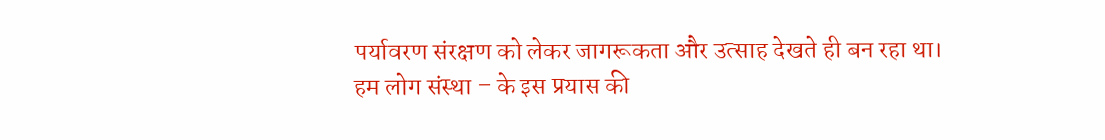पर्यावरण संरक्षण को लेकर जागरूकता और उत्साह देखते ही बन रहा था।
हम लोग संस्था – के इस प्रयास की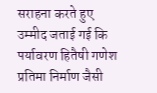सराहना करते हुए उम्मीद जताई गई कि पर्यावरण हितैषी गणेश प्रतिमा निर्माण जैसी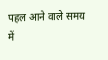पहल आने वाले समय में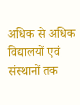अधिक से अधिक विद्यालयों एवं संस्थानों तक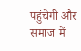पहुंचेगी और समाज में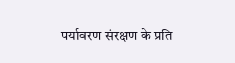पर्यावरण संरक्षण के प्रति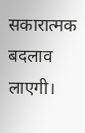सकारात्मक बदलाव लाएगी।